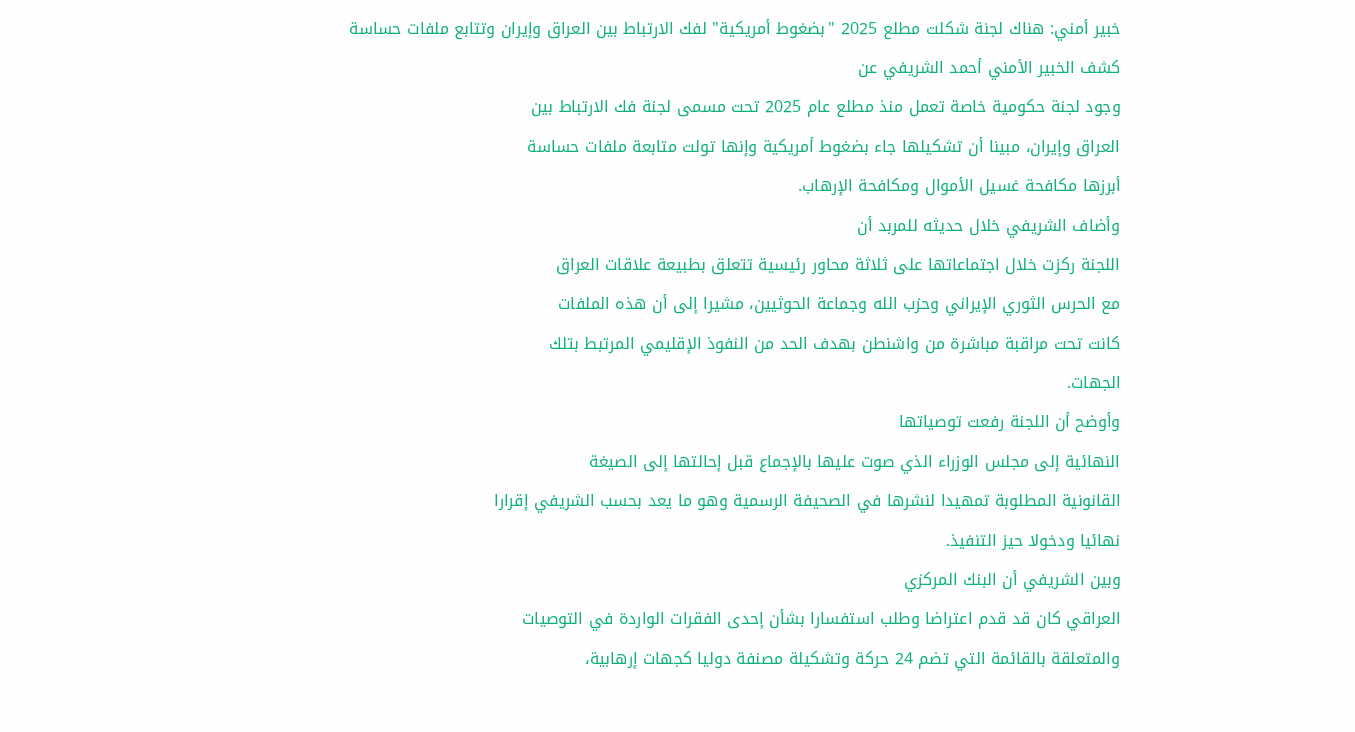خبير أمني: هناك لجنة شكلت مطلع 2025 "بضغوط أمريكية" لفك الارتباط بين العراق وإيران وتتابع ملفات حساسة
كشف الخبير الأمني أحمد الشريفي عن
وجود لجنة حكومية خاصة تعمل منذ مطلع عام 2025 تحت مسمى لجنة فك الارتباط بين
العراق وإيران، مبينا أن تشكيلها جاء بضغوط أمريكية وإنها تولت متابعة ملفات حساسة
أبرزها مكافحة غسيل الأموال ومكافحة الإرهاب.
وأضاف الشريفي خلال حديثه للمربد أن
اللجنة ركزت خلال اجتماعاتها على ثلاثة محاور رئيسية تتعلق بطبيعة علاقات العراق
مع الحرس الثوري الإيراني وحزب الله وجماعة الحوثيين، مشيرا إلى أن هذه الملفات
كانت تحت مراقبة مباشرة من واشنطن بهدف الحد من النفوذ الإقليمي المرتبط بتلك
الجهات.
وأوضح أن اللجنة رفعت توصياتها
النهائية إلى مجلس الوزراء الذي صوت عليها بالإجماع قبل إحالتها إلى الصيغة
القانونية المطلوبة تمهيدا لنشرها في الصحيفة الرسمية وهو ما يعد بحسب الشريفي إقرارا
نهائيا ودخولا حيز التنفيذ.
وبين الشريفي أن البنك المركزي
العراقي كان قد قدم اعتراضا وطلب استفسارا بشأن إحدى الفقرات الواردة في التوصيات
والمتعلقة بالقائمة التي تضم 24 حركة وتشكيلة مصنفة دوليا كجهات إرهابية،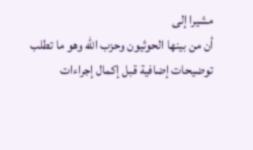مشيرا إلى
أن من بينها الحوثيون وحزب الله وهو ما تطلب توضيحات إضافية قبل إكمال إجراءات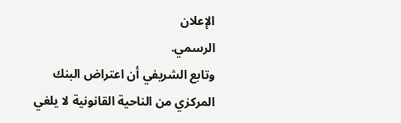الإعلان
الرسمي.
وتابع الشريفي أن اعتراض البنك
المركزي من الناحية القانونية لا يلغي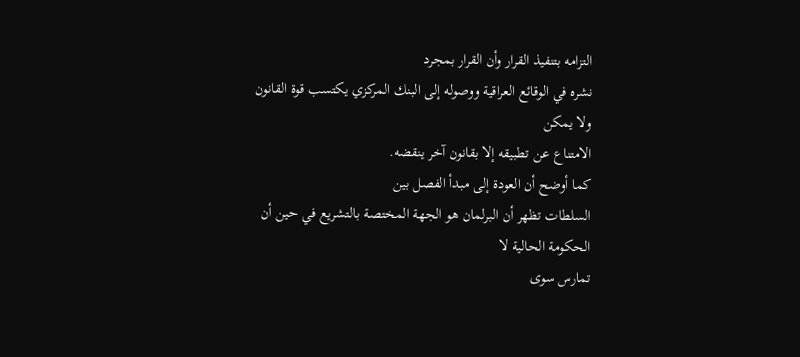التزامه بتنفيذ القرار وأن القرار بمجرد
نشره في الوقائع العراقية ووصوله إلى البنك المركزي يكتسب قوة القانون ولا يمكن
الامتناع عن تطبيقه إلا بقانون آخر ينقضه.
كما أوضح أن العودة إلى مبدأ الفصل بين
السلطات تظهر أن البرلمان هو الجهة المختصة بالتشريع في حين أن الحكومة الحالية لا
تمارس سوى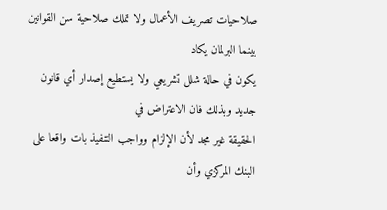صلاحيات تصريف الأعمال ولا تملك صلاحية سن القوانين بينما البرلمان يكاد
يكون في حالة شلل تشريعي ولا يستطيع إصدار أي قانون جديد وبذلك فان الاعتراض في
الحقيقة غير مجد لأن الإلزام وواجب التنفيذ بات واقعا على البنك المركزي وأن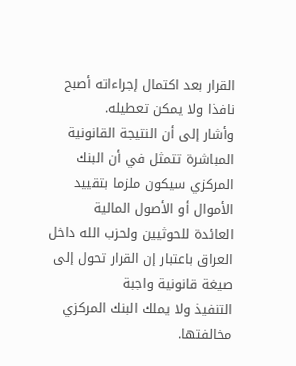القرار بعد اكتمال إجراءاته أصبح نافذا ولا يمكن تعطيله.
وأشار إلى أن النتيجة القانونية
المباشرة تتمثل في أن البنك المركزي سيكون ملزما بتقييد الأموال أو الأصول المالية
العائدة للحوثيين ولحزب الله داخل العراق باعتبار إن القرار تحول إلى صيغة قانونية واجبة
التنفيذ ولا يملك البنك المركزي مخالفتها.